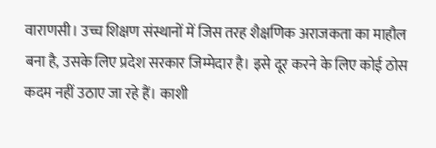वाराणसी। उच्च शिक्षण संस्थानों में जिस तरह शैक्षणिक अराजकता का माहौल बना है, उसके लिए प्रदेश सरकार जिम्मेदार है। इसे दूर करने के लिए कोई ठोस कदम नहीं उठाए जा रहे हैं। काशी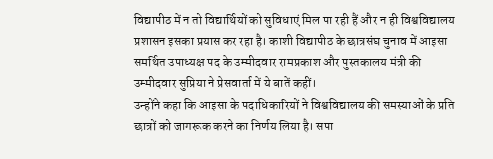विद्यापीठ में न तो विद्यार्थियों को सुविधाएं मिल पा रही हैं और न ही विश्वविद्यालय प्रशासन इसका प्रयास कर रहा है। काशी विद्यापीठ के छात्रसंघ चुनाव में आइसा समर्थित उपाध्यक्ष पद के उम्मीदवार रामप्रकाश और पुस्तकालय मंत्री की उम्मीदवार सुप्रिया ने प्रेसवार्ता में ये बातें कहीं।
उन्होंने कहा कि आइसा के पदाधिकारियों ने विश्वविद्यालय की समस्याओं के प्रति छात्रों को जागरूक करने का निर्णय लिया है। सपा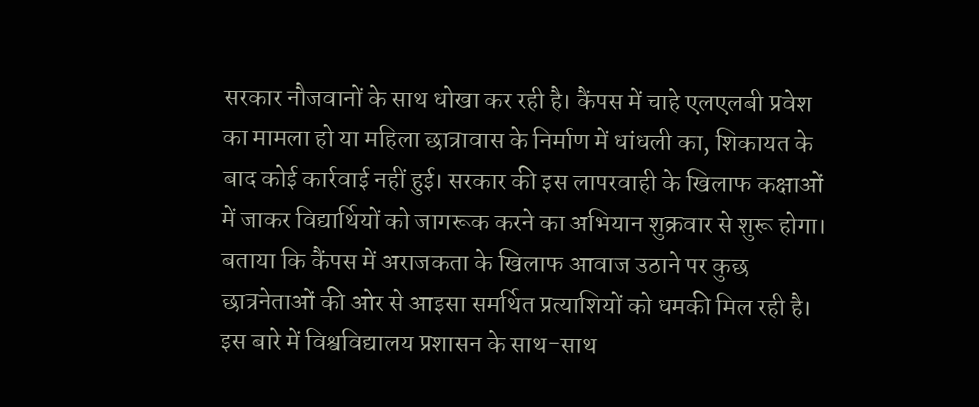सरकार नौजवानों के साथ धोखा कर रही है। कैंपस में चाहे एलएलबी प्रवेश का मामला हो या महिला छात्रावास के निर्माण में धांधली का, शिकायत के बाद कोई कार्रवाई नहीं हुई। सरकार की इस लापरवाही के खिलाफ कक्षाओं में जाकर विद्यार्थियों को जागरूक करने का अभियान शुक्रवार से शुरू होगा। बताया कि कैंपस में अराजकता के खिलाफ आवाज उठाने पर कुछ छात्रनेताओं की ओर से आइसा समर्थित प्रत्याशियों को धमकी मिल रही है। इस बारे में विश्वविद्यालय प्रशासन के साथ-साथ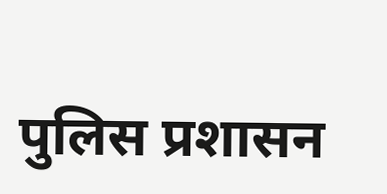पुलिस प्रशासन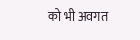को भी अवगत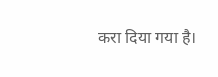करा दिया गया है।